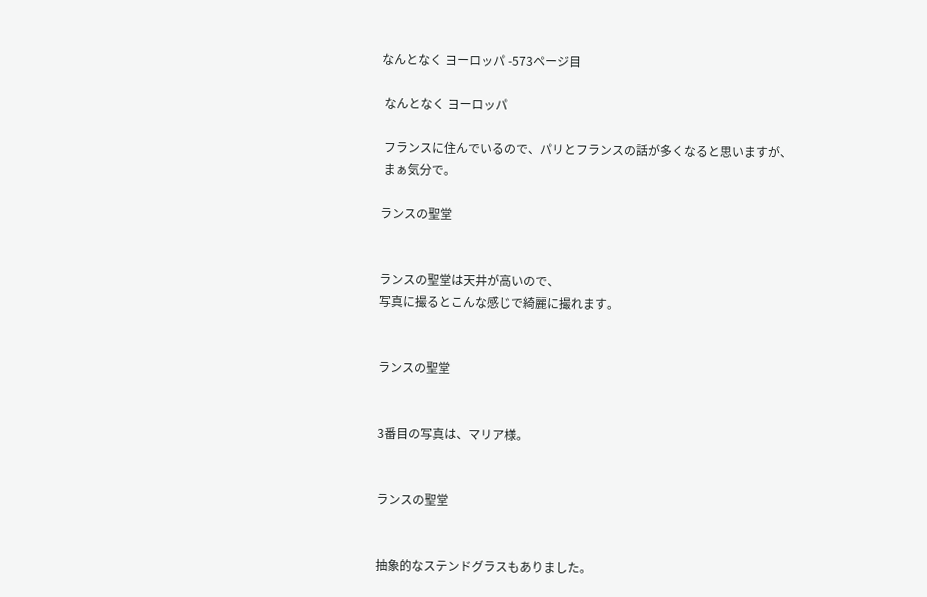なんとなく ヨーロッパ -573ページ目

 なんとなく ヨーロッパ

 フランスに住んでいるので、パリとフランスの話が多くなると思いますが、
 まぁ気分で。

ランスの聖堂


ランスの聖堂は天井が高いので、
写真に撮るとこんな感じで綺麗に撮れます。


ランスの聖堂


3番目の写真は、マリア様。


ランスの聖堂


抽象的なステンドグラスもありました。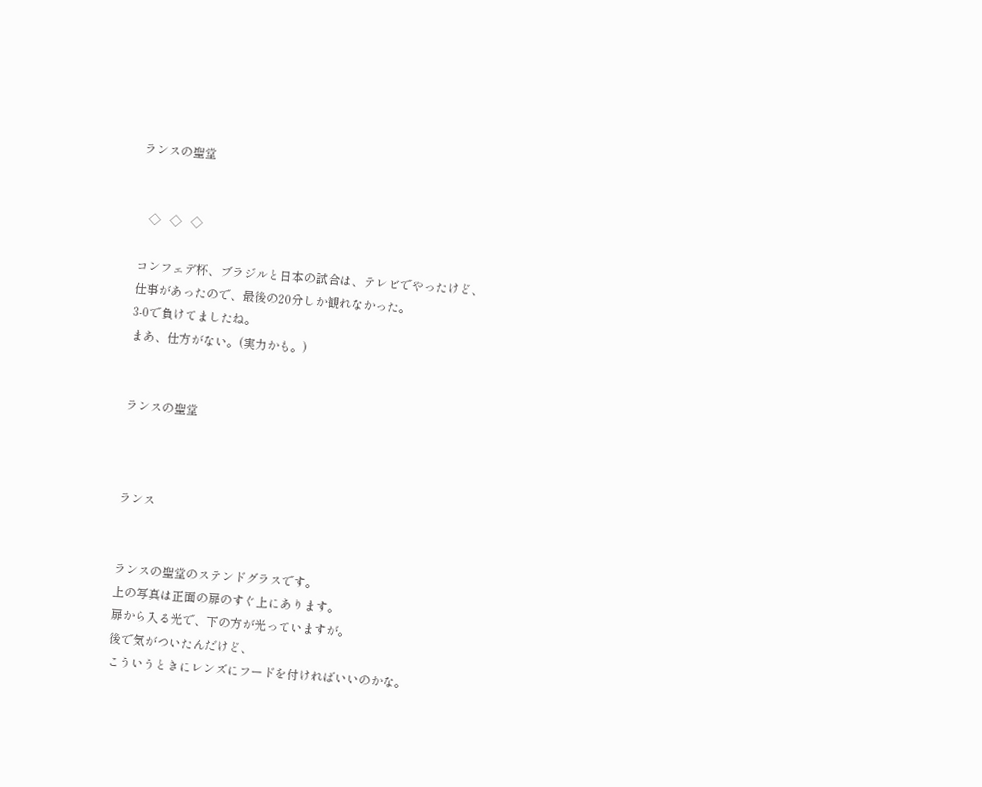ランスの聖堂


   ◇   ◇   ◇

コンフェデ杯、ブラジルと日本の試合は、テレビでやったけど、
仕事があったので、最後の20分しか観れなかった。
3-0で負けてましたね。
まあ、仕方がない。(実力かも。)


ランスの聖堂



ランス


ランスの聖堂のステンドグラスです。
上の写真は正面の扉のすぐ上にあります。
扉から入る光で、下の方が光っていますが。
後で気がついたんだけど、
こういうときにレンズにフードを付ければいいのかな。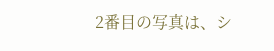2番目の写真は、シ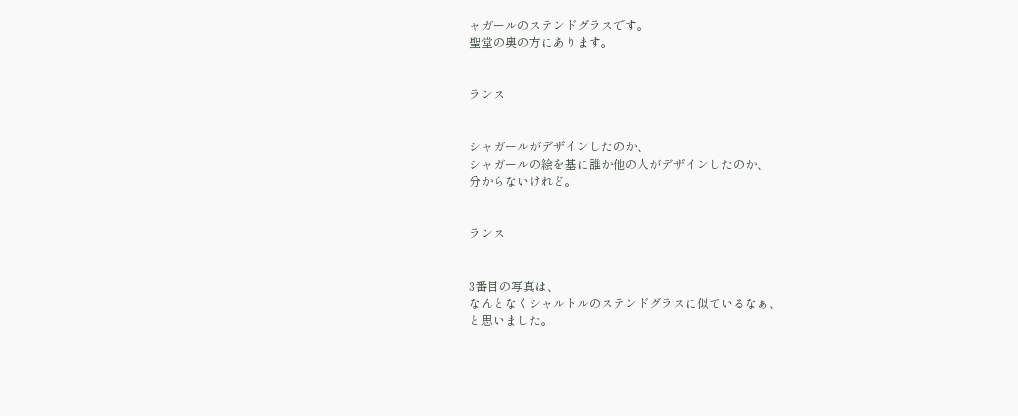ャガールのステンドグラスです。
聖堂の奥の方にあります。


ランス


シャガールがデザインしたのか、
シャガールの絵を基に誰か他の人がデザインしたのか、
分からないけれど。


ランス


3番目の写真は、
なんとなくシャルトルのステンドグラスに似ているなぁ、
と思いました。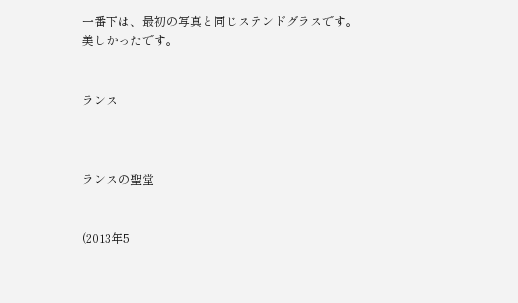一番下は、最初の写真と同じステンドグラスです。
美しかったです。


ランス



ランスの聖堂


(2013年5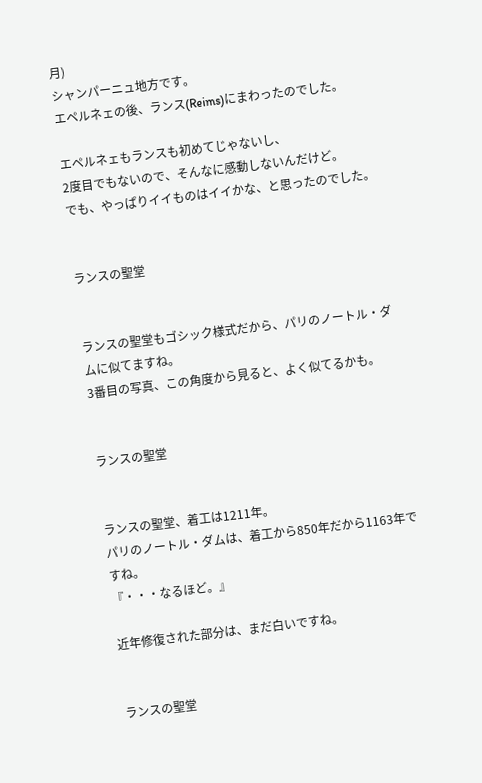月)
シャンパーニュ地方です。
エペルネェの後、ランス(Reims)にまわったのでした。

エペルネェもランスも初めてじゃないし、
2度目でもないので、そんなに感動しないんだけど。
でも、やっぱりイイものはイイかな、と思ったのでした。


ランスの聖堂


ランスの聖堂もゴシック様式だから、パリのノートル・ダムに似てますね。
3番目の写真、この角度から見ると、よく似てるかも。


ランスの聖堂


ランスの聖堂、着工は1211年。
パリのノートル・ダムは、着工から850年だから1163年ですね。
『・・・なるほど。』

近年修復された部分は、まだ白いですね。


ランスの聖堂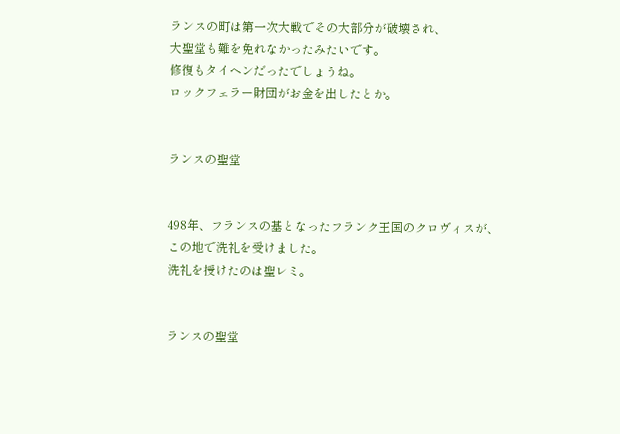ランスの町は第一次大戦でその大部分が破壊され、
大聖堂も難を免れなかったみたいです。
修復もタイヘンだったでしょうね。
ロックフェラー財団がお金を出したとか。


ランスの聖堂


498年、フランスの基となったフランク王国のクロヴィスが、
この地で洗礼を受けました。
洗礼を授けたのは聖レミ。


ランスの聖堂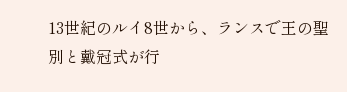13世紀のルイ8世から、ランスで王の聖別と戴冠式が行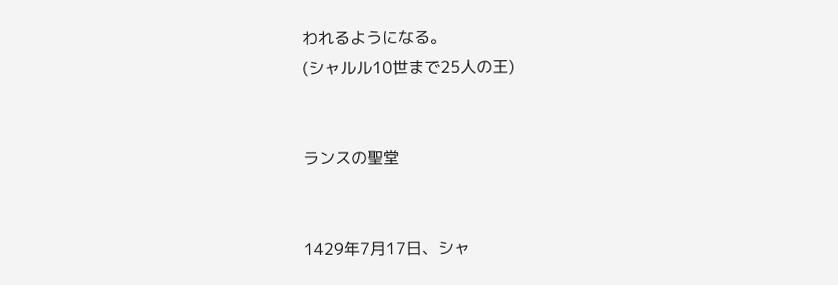われるようになる。
(シャルル10世まで25人の王)


ランスの聖堂


1429年7月17日、シャ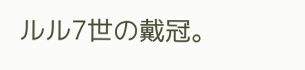ルル7世の戴冠。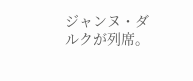ジャンヌ・ダルクが列席。